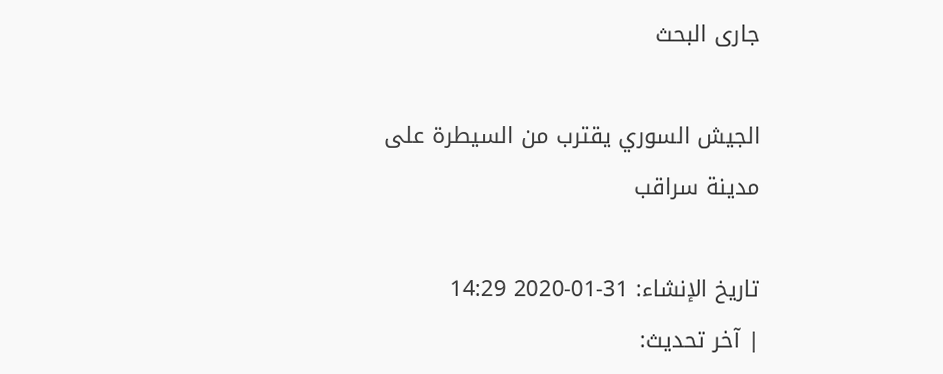جارى البحث

الجيش السوري يقترب من السيطرة على مدينة سراقب

تاريخ الإنشاء: 31-01-2020 14:29
| آخر تحديث: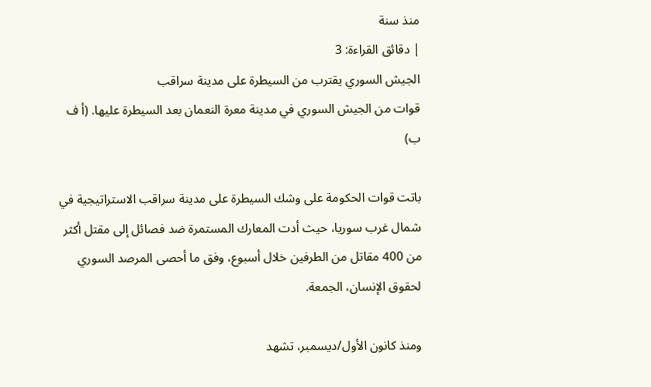منذ سنة
| دقائق القراءة: 3
الجيش السوري يقترب من السيطرة على مدينة سراقب
قوات من الجيش السوري في مدينة معرة النعمان بعد السيطرة عليها. (أ ف ب)

باتت قوات الحكومة على وشك السيطرة على مدينة سراقب الاستراتيجية في شمال غرب سوريا، حيث أدت المعارك المستمرة ضد فصائل إلى مقتل أكثر من 400 مقاتل من الطرفين خلال أسبوع، وفق ما أحصى المرصد السوري لحقوق الإنسان، الجمعة.

ومنذ كانون الأول/ديسمبر، تشهد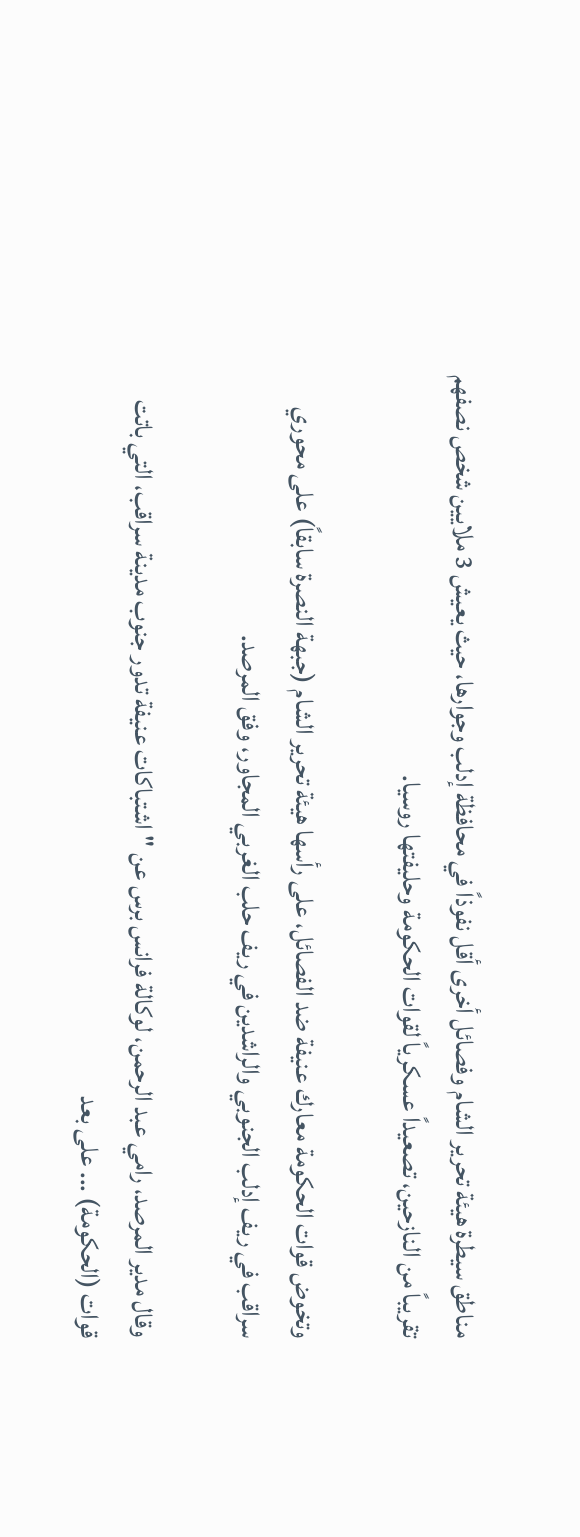مناطق سيطرة هيئة تحرير الشام وفصائل أخرى أقل نفوذاً في محافظة إدلب وجوارها، حيث يعيش 3 ملايين شخص نصفهم تقريباً من النازحين، تصعيداً عسكرياً لقوات الحكومة وحليفتها روسيا.

وتخوض قوات الحكومة معارك عنيفة ضد الفصائل، على رأسها هيئة تحرير الشام (جبهة النصرة سابقاً) على محوري سراقب في ريف إدلب الجنوبي والراشدين في ريف حلب الغربي المجاور، وفق المرصد.

وقال مدير المرصد، رامي عبد الرحمن، لوكالة فرانس برس عن "اشتباكات عنيفة تدور جنوب مدينة سراقب، التي باتت قوات (الحكومة) ... على بعد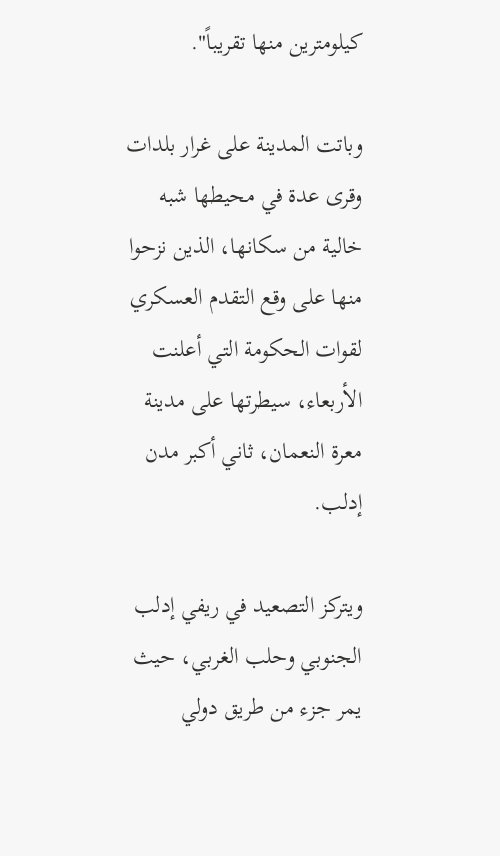كيلومترين منها تقريباً".

وباتت المدينة على غرار بلدات وقرى عدة في محيطها شبه خالية من سكانها، الذين نزحوا منها على وقع التقدم العسكري لقوات الحكومة التي أعلنت الأربعاء، سيطرتها على مدينة معرة النعمان، ثاني أكبر مدن إدلب.

ويتركز التصعيد في ريفي إدلب الجنوبي وحلب الغربي، حيث يمر جزء من طريق دولي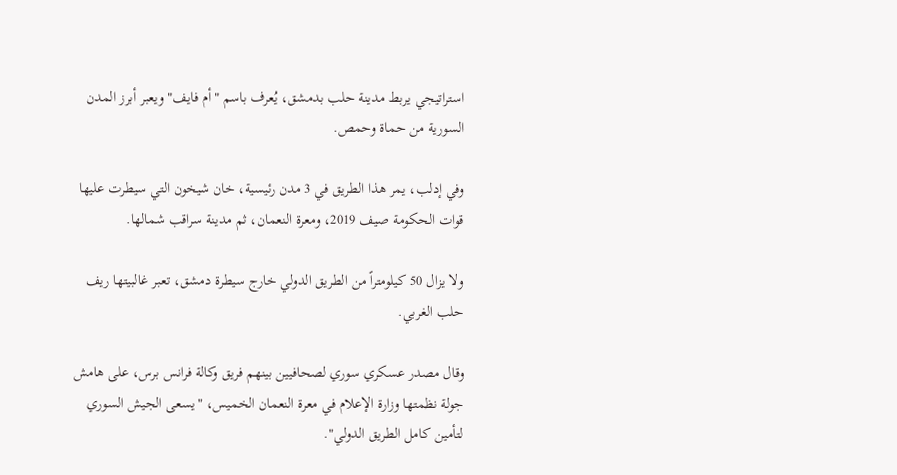استراتيجي يربط مدينة حلب بدمشق، يُعرف باسم "أم فايف" ويعبر أبرز المدن السورية من حماة وحمص.

وفي إدلب، يمر هذا الطريق في 3 مدن رئيسية، خان شيخون التي سيطرت عليها قوات الحكومة صيف 2019، ومعرة النعمان، ثم مدينة سراقب شمالها.

ولا يزال 50 كيلومتراً من الطريق الدولي خارج سيطرة دمشق، تعبر غالبيتها ريف حلب الغربي.

وقال مصدر عسكري سوري لصحافيين بينهم فريق وكالة فرانس برس، على هامش جولة نظمتها وزارة الإعلام في معرة النعمان الخميس، "يسعى الجيش السوري لتأمين كامل الطريق الدولي".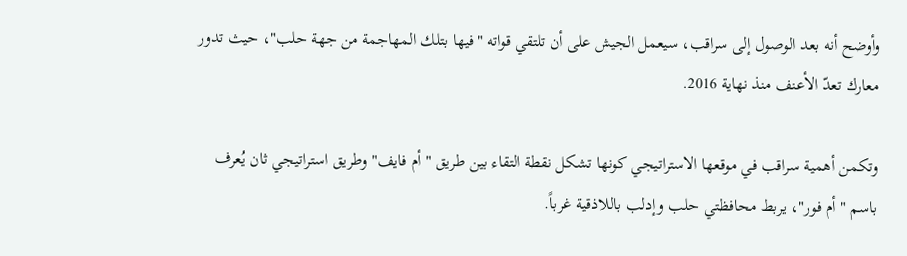وأوضح أنه بعد الوصول إلى سراقب، سيعمل الجيش على أن تلتقي قواته "فيها بتلك المهاجمة من جهة حلب"، حيث تدور معارك تعدّ الأعنف منذ نهاية 2016.

وتكمن أهمية سراقب في موقعها الاستراتيجي كونها تشكل نقطة التقاء بين طريق "أم فايف" وطريق استراتيجي ثان يُعرف باسم "أم فور"، يربط محافظتي حلب وإدلب باللاذقية غرباً.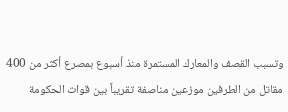وتسبب القصف والمعارك المستمرة منذ أسبوع بمصرع أكثر من 400 مقاتل من الطرفين موزعين مناصفة تقريباً بين قوات الحكومة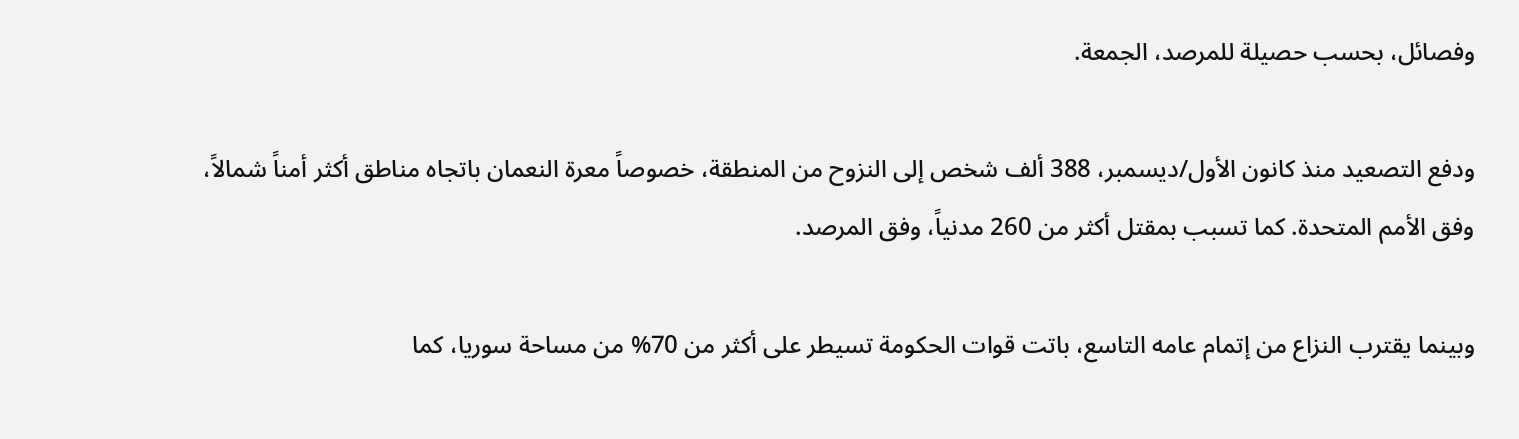وفصائل، بحسب حصيلة للمرصد، الجمعة.

ودفع التصعيد منذ كانون الأول/ديسمبر، 388 ألف شخص إلى النزوح من المنطقة، خصوصاً معرة النعمان باتجاه مناطق أكثر أمناً شمالاً، وفق الأمم المتحدة. كما تسبب بمقتل أكثر من 260 مدنياً، وفق المرصد.

وبينما يقترب النزاع من إتمام عامه التاسع، باتت قوات الحكومة تسيطر على أكثر من 70% من مساحة سوريا، كما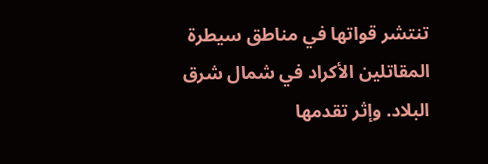تنتشر قواتها في مناطق سيطرة المقاتلين الأكراد في شمال شرق البلاد. وإثر تقدمها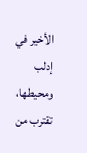الأخير في إدلب ومحيطها، تقترب من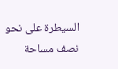السيطرة على نحو نصف مساحة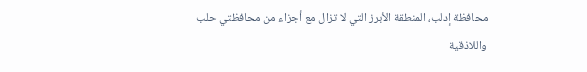محافظة إدلب، المنطقة الأبرز التي لا تزال مع أجزاء من محافظتي حلب واللاذقية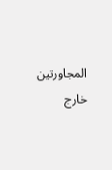المجاورتين خارج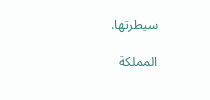سيطرتها.

المملكة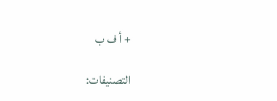+ أ ف ب

التصنيفات: